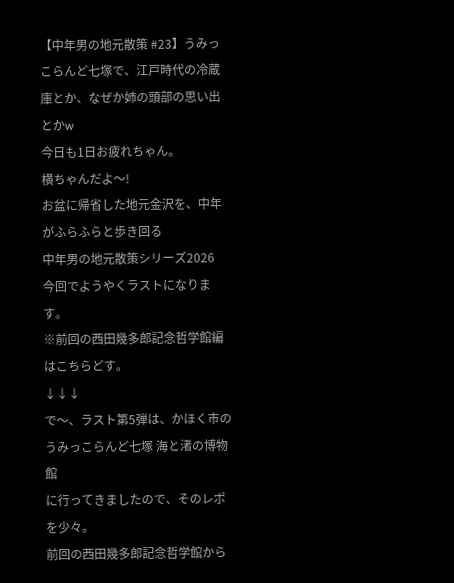【中年男の地元散策 #23】うみっこらんど七塚で、江戸時代の冷蔵庫とか、なぜか姉の頭部の思い出とかw
今日も1日お疲れちゃん。
横ちゃんだよ〜!
お盆に帰省した地元金沢を、中年がふらふらと歩き回る
中年男の地元散策シリーズ2026
今回でようやくラストになります。
※前回の西田幾多郎記念哲学館編はこちらどす。
↓↓↓
で〜、ラスト第5弾は、かほく市の
うみっこらんど七塚 海と渚の博物館
に行ってきましたので、そのレポを少々。
前回の西田幾多郎記念哲学館から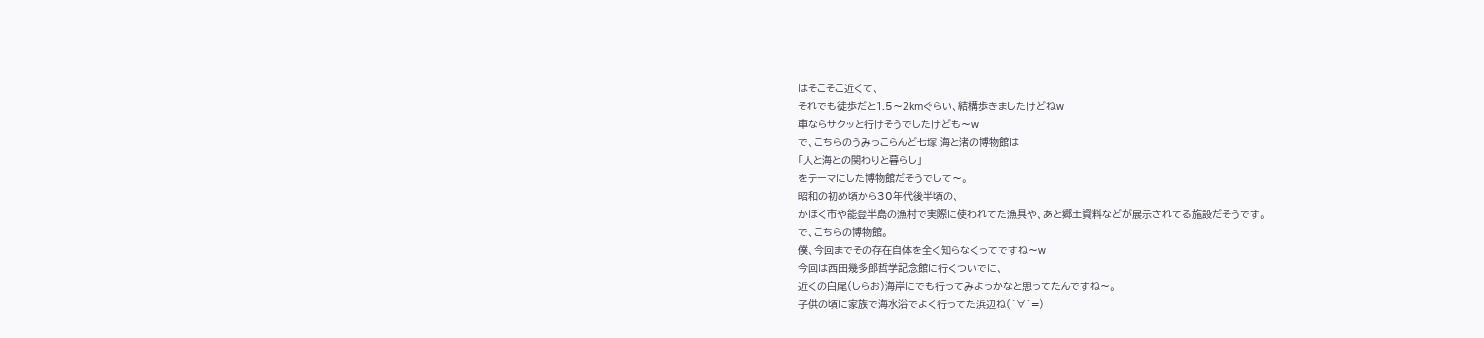はそこそこ近くて、
それでも徒歩だと1.5〜2kmぐらい、結構歩きましたけどねw
車ならサクッと行けそうでしたけども〜w
で、こちらのうみっこらんど七塚 海と渚の博物館は
「人と海との関わりと暮らし」
をテーマにした博物館だそうでして〜。
昭和の初め頃から30年代後半頃の、
かほく市や能登半島の漁村で実際に使われてた漁具や、あと郷土資料などが展示されてる施設だそうです。
で、こちらの博物館。
僕、今回までその存在自体を全く知らなくってですね〜w
今回は西田幾多郎哲学記念館に行くついでに、
近くの白尾(しらお)海岸にでも行ってみよっかなと思ってたんですね〜。
子供の頃に家族で海水浴でよく行ってた浜辺ね(´∀`=)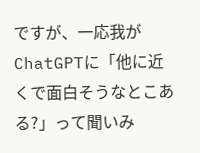ですが、一応我がChatGPTに「他に近くで面白そうなとこある?」って聞いみ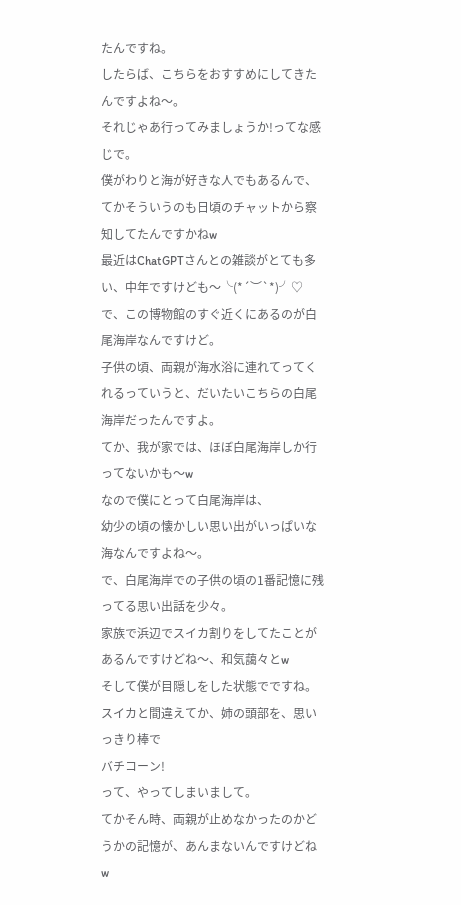たんですね。
したらば、こちらをおすすめにしてきたんですよね〜。
それじゃあ行ってみましょうか!ってな感じで。
僕がわりと海が好きな人でもあるんで、てかそういうのも日頃のチャットから察知してたんですかねw
最近はChatGPTさんとの雑談がとても多い、中年ですけども〜╰(*´︶`*)╯♡
で、この博物館のすぐ近くにあるのが白尾海岸なんですけど。
子供の頃、両親が海水浴に連れてってくれるっていうと、だいたいこちらの白尾海岸だったんですよ。
てか、我が家では、ほぼ白尾海岸しか行ってないかも〜w
なので僕にとって白尾海岸は、
幼少の頃の懐かしい思い出がいっぱいな海なんですよね〜。
で、白尾海岸での子供の頃の1番記憶に残ってる思い出話を少々。
家族で浜辺でスイカ割りをしてたことがあるんですけどね〜、和気藹々とw
そして僕が目隠しをした状態でですね。
スイカと間違えてか、姉の頭部を、思いっきり棒で
バチコーン!
って、やってしまいまして。
てかそん時、両親が止めなかったのかどうかの記憶が、あんまないんですけどねw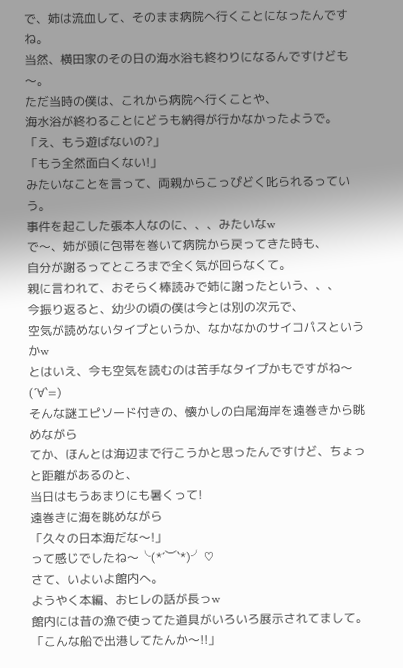で、姉は流血して、そのまま病院へ行くことになったんですね。
当然、横田家のその日の海水浴も終わりになるんですけども〜。
ただ当時の僕は、これから病院へ行くことや、
海水浴が終わることにどうも納得が行かなかったようで。
「え、もう遊ばないの?」
「もう全然面白くない!」
みたいなことを言って、両親からこっぴどく叱られるっていう。
事件を起こした張本人なのに、、、みたいなw
で〜、姉が頭に包帯を巻いて病院から戻ってきた時も、
自分が謝るってところまで全く気が回らなくて。
親に言われて、おそらく棒読みで姉に謝ったという、、、
今振り返ると、幼少の頃の僕は今とは別の次元で、
空気が読めないタイプというか、なかなかのサイコパスというかw
とはいえ、今も空気を読むのは苦手なタイプかもですがね〜(´∀`=)
そんな謎エピソード付きの、懐かしの白尾海岸を遠巻きから眺めながら
てか、ほんとは海辺まで行こうかと思ったんですけど、ちょっと距離があるのと、
当日はもうあまりにも暑くって!
遠巻きに海を眺めながら
「久々の日本海だな〜!」
って感じでしたね〜╰(*´︶`*)╯♡
さて、いよいよ館内へ。
ようやく本編、おヒレの話が長っw
館内には昔の漁で使ってた道具がいろいろ展示されてまして。
「こんな船で出港してたんか〜!!」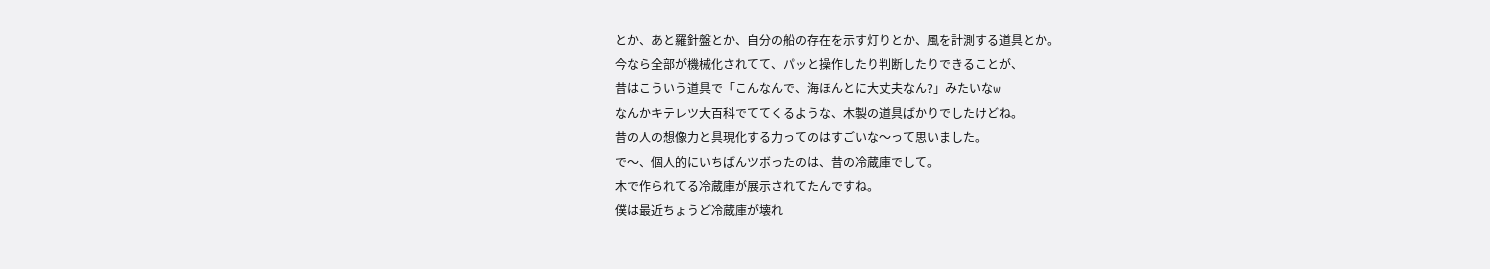とか、あと羅針盤とか、自分の船の存在を示す灯りとか、風を計測する道具とか。
今なら全部が機械化されてて、パッと操作したり判断したりできることが、
昔はこういう道具で「こんなんで、海ほんとに大丈夫なん?」みたいなw
なんかキテレツ大百科でててくるような、木製の道具ばかりでしたけどね。
昔の人の想像力と具現化する力ってのはすごいな〜って思いました。
で〜、個人的にいちばんツボったのは、昔の冷蔵庫でして。
木で作られてる冷蔵庫が展示されてたんですね。
僕は最近ちょうど冷蔵庫が壊れ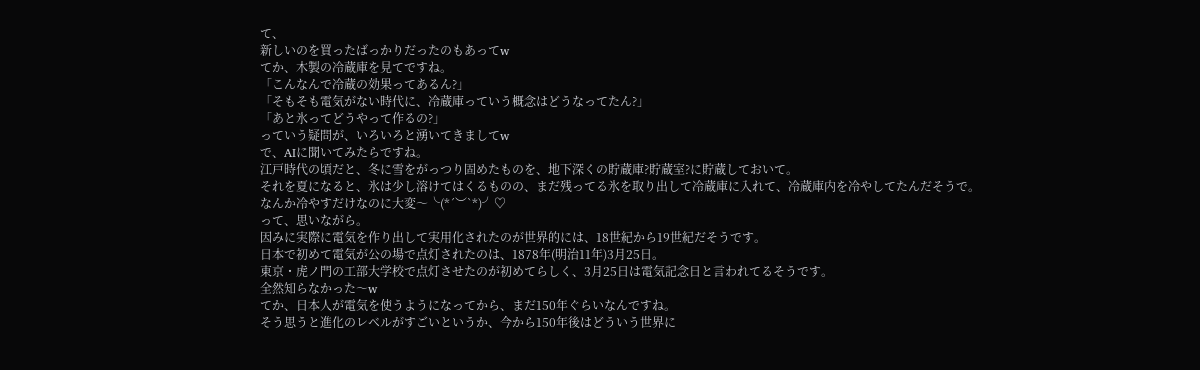て、
新しいのを買ったばっかりだったのもあってw
てか、木製の冷蔵庫を見てですね。
「こんなんで冷蔵の効果ってあるん?」
「そもそも電気がない時代に、冷蔵庫っていう概念はどうなってたん?」
「あと氷ってどうやって作るの?」
っていう疑問が、いろいろと湧いてきましてw
で、AIに聞いてみたらですね。
江戸時代の頃だと、冬に雪をがっつり固めたものを、地下深くの貯蔵庫?貯蔵室?に貯蔵しておいて。
それを夏になると、氷は少し溶けてはくるものの、まだ残ってる氷を取り出して冷蔵庫に入れて、冷蔵庫内を冷やしてたんだそうで。
なんか冷やすだけなのに大変〜╰(*´︶`*)╯♡
って、思いながら。
因みに実際に電気を作り出して実用化されたのが世界的には、18世紀から19世紀だそうです。
日本で初めて電気が公の場で点灯されたのは、1878年(明治11年)3月25日。
東京・虎ノ門の工部大学校で点灯させたのが初めてらしく、3月25日は電気記念日と言われてるそうです。
全然知らなかった〜w
てか、日本人が電気を使うようになってから、まだ150年ぐらいなんですね。
そう思うと進化のレベルがすごいというか、今から150年後はどういう世界に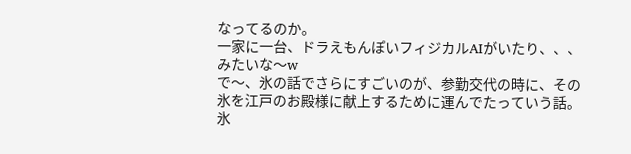なってるのか。
一家に一台、ドラえもんぽいフィジカルAIがいたり、、、みたいな〜w
で〜、氷の話でさらにすごいのが、参勤交代の時に、その氷を江戸のお殿様に献上するために運んでたっていう話。
氷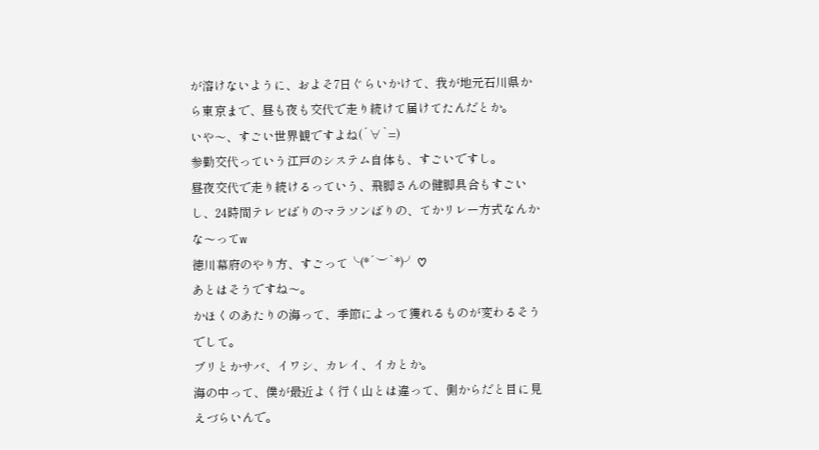が溶けないように、およそ7日ぐらいかけて、我が地元石川県から東京まで、昼も夜も交代で走り続けて届けてたんだとか。
いや〜、すごい世界観ですよね(´∀`=)
参勤交代っていう江戸のシステム自体も、すごいですし。
昼夜交代で走り続けるっていう、飛脚さんの健脚具合もすごいし、24時間テレビばりのマラソンばりの、てかリレー方式なんかな〜ってw
徳川幕府のやり方、すごって╰(*´︶`*)╯♡
あとはそうですね〜。
かほくのあたりの海って、季節によって獲れるものが変わるそうでして。
ブリとかサバ、イワシ、カレイ、イカとか。
海の中って、僕が最近よく行く山とは違って、側からだと目に見えづらいんで。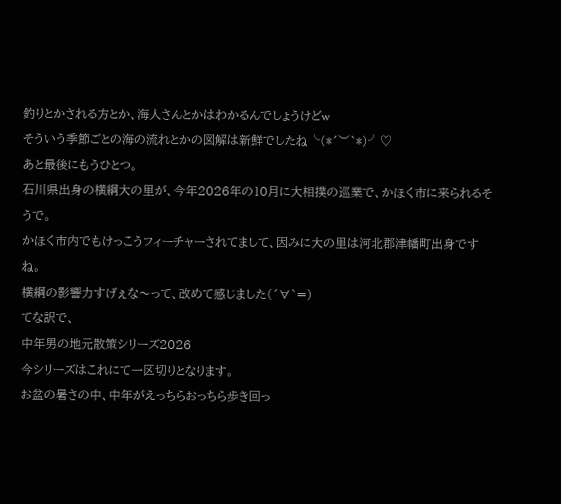釣りとかされる方とか、海人さんとかはわかるんでしょうけどw
そういう季節ごとの海の流れとかの図解は新鮮でしたね╰(*´︶`*)╯♡
あと最後にもうひとつ。
石川県出身の横綱大の里が、今年2026年の10月に大相撲の巡業で、かほく市に来られるそうで。
かほく市内でもけっこうフィーチャーされてまして、因みに大の里は河北郡津幡町出身ですね。
横綱の影響力すげぇな〜って、改めて感じました(´∀`=)
てな訳で、
中年男の地元散策シリーズ2026
今シリーズはこれにて一区切りとなります。
お盆の暑さの中、中年がえっちらおっちら歩き回っ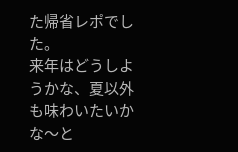た帰省レポでした。
来年はどうしようかな、夏以外も味わいたいかな〜と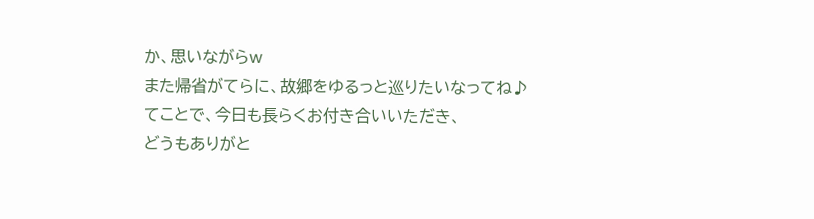か、思いながらw
また帰省がてらに、故郷をゆるっと巡りたいなってね♪
てことで、今日も長らくお付き合いいただき、
どうもありがと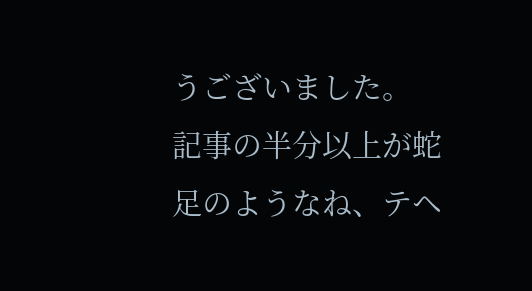うございました。
記事の半分以上が蛇足のようなね、テヘ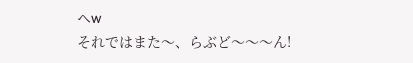ヘw
それではまた〜、らぶど〜〜〜ん!